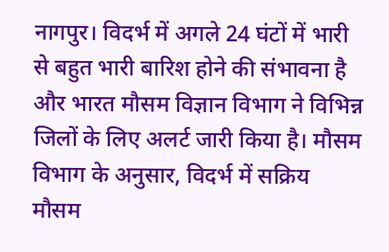नागपुर। विदर्भ में अगले 24 घंटों में भारी से बहुत भारी बारिश होने की संभावना है और भारत मौसम विज्ञान विभाग ने विभिन्न जिलों के लिए अलर्ट जारी किया है। मौसम विभाग के अनुसार, विदर्भ में सक्रिय मौसम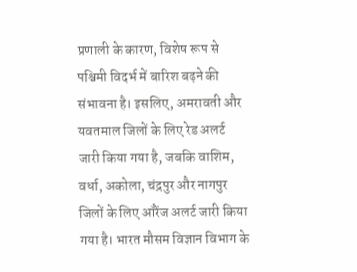प्रणाली के कारण, विशेष रूप से पश्चिमी विदर्भ में बारिश बढ़ने की संभावना है। इसलिए, अमरावती और यवतमाल जिलों के लिए रेड अलर्ट जारी किया गया है, जबकि वाशिम, वर्धा, अकोला, चंद्रपुर और नागपुर जिलों के लिए ऑरेंज अलर्ट जारी किया गया है। भारत मौसम विज्ञान विभाग के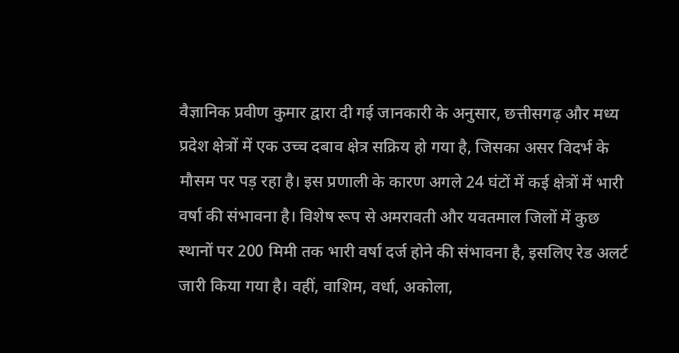वैज्ञानिक प्रवीण कुमार द्वारा दी गई जानकारी के अनुसार, छत्तीसगढ़ और मध्य प्रदेश क्षेत्रों में एक उच्च दबाव क्षेत्र सक्रिय हो गया है, जिसका असर विदर्भ के मौसम पर पड़ रहा है। इस प्रणाली के कारण अगले 24 घंटों में कई क्षेत्रों में भारी वर्षा की संभावना है। विशेष रूप से अमरावती और यवतमाल जिलों में कुछ स्थानों पर 200 मिमी तक भारी वर्षा दर्ज होने की संभावना है, इसलिए रेड अलर्ट जारी किया गया है। वहीं, वाशिम, वर्धा, अकोला,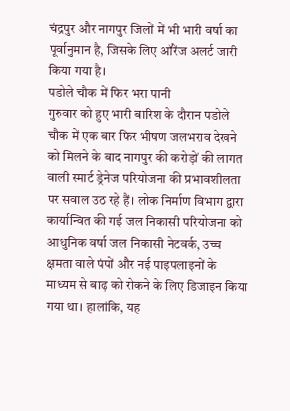चंद्रपुर और नागपुर जिलों में भी भारी वर्षा का पूर्वानुमान है, जिसके लिए ऑरेंज अलर्ट जारी किया गया है।
पडोले चौक में फिर भरा पानी
गुरुवार को हुए भारी बारिश के दौरान पडोले चौक में एक बार फिर भीषण जलभराव देखने को मिलने के बाद नागपुर की करोड़ों की लागत वाली स्मार्ट ड्रेनेज परियोजना की प्रभावशीलता पर सवाल उठ रहे हैं। लोक निर्माण विभाग द्वारा कार्यान्वित की गई जल निकासी परियोजना को आधुनिक वर्षा जल निकासी नेटवर्क, उच्च क्षमता वाले पंपों और नई पाइपलाइनों के माध्यम से बाढ़ को रोकने के लिए डिजाइन किया गया था। हालांकि, यह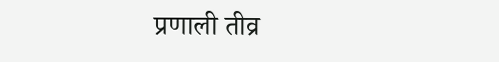प्रणाली तीव्र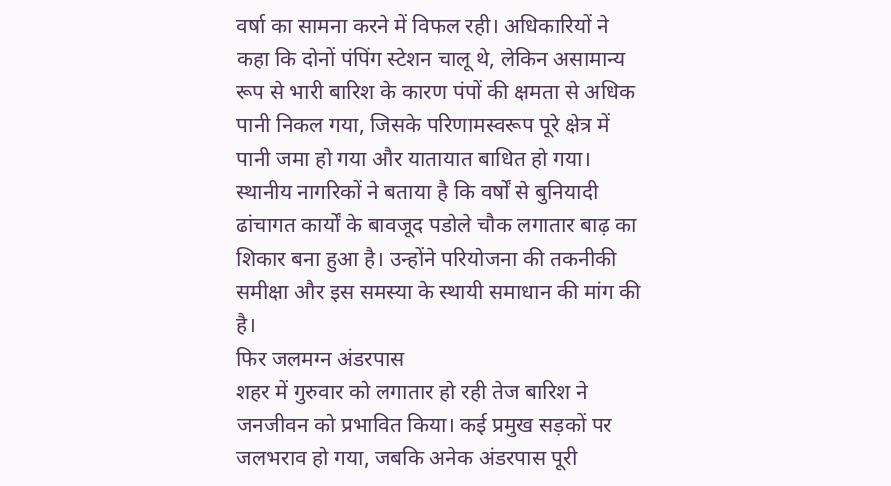वर्षा का सामना करने में विफल रही। अधिकारियों ने कहा कि दोनों पंपिंग स्टेशन चालू थे, लेकिन असामान्य रूप से भारी बारिश के कारण पंपों की क्षमता से अधिक पानी निकल गया, जिसके परिणामस्वरूप पूरे क्षेत्र में पानी जमा हो गया और यातायात बाधित हो गया। स्थानीय नागरिकों ने बताया है कि वर्षों से बुनियादी ढांचागत कार्यों के बावजूद पडोले चौक लगातार बाढ़ का शिकार बना हुआ है। उन्होंने परियोजना की तकनीकी समीक्षा और इस समस्या के स्थायी समाधान की मांग की है।
फिर जलमग्न अंडरपास
शहर में गुरुवार को लगातार हो रही तेज बारिश ने जनजीवन को प्रभावित किया। कई प्रमुख सड़कों पर जलभराव हो गया, जबकि अनेक अंडरपास पूरी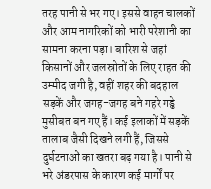तरह पानी से भर गए। इससे वाहन चालकों और आम नागरिकों को भारी परेशानी का सामना करना पड़ा। बारिश से जहां किसानों और जलस्रोतों के लिए राहत की उम्मीद जगी है, वहीं शहर की बदहाल सड़कें और जगह-जगह बने गहरे गड्ढे मुसीबत बन गए हैं। कई इलाकों में सड़कें तालाब जैसी दिखने लगी हैं, जिससे दुर्घटनाओं का खतरा बढ़ गया है। पानी से भरे अंडरपास के कारण कई मार्गों पर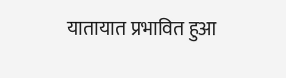यातायात प्रभावित हुआ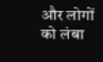और लोगों को लंबा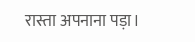रास्ता अपनाना पड़ा।